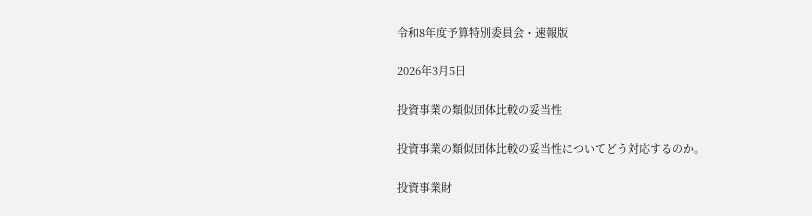令和8年度予算特別委員会・速報版

2026年3月5日

投資事業の類似団体比較の妥当性

投資事業の類似団体比較の妥当性についてどう対応するのか。

投資事業財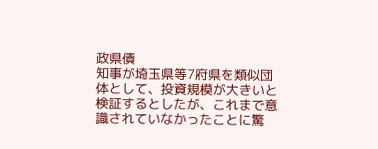政県債
知事が埼玉県等7府県を類似団体として、投資規模が大きいと検証するとしたが、これまで意識されていなかったことに驚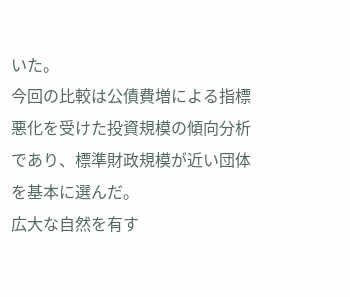いた。
今回の比較は公債費増による指標悪化を受けた投資規模の傾向分析であり、標準財政規模が近い団体を基本に選んだ。
広大な自然を有す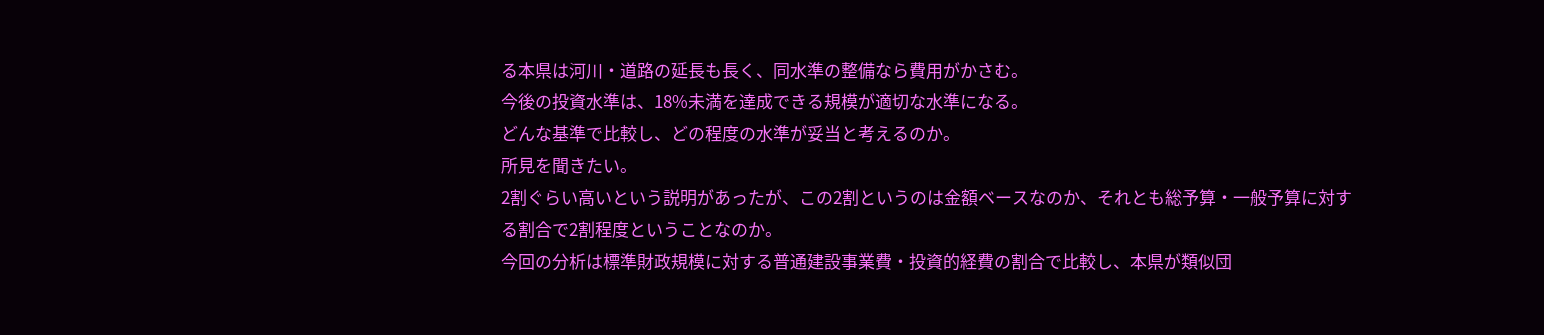る本県は河川・道路の延長も長く、同水準の整備なら費用がかさむ。
今後の投資水準は、18%未満を達成できる規模が適切な水準になる。
どんな基準で比較し、どの程度の水準が妥当と考えるのか。
所見を聞きたい。
2割ぐらい高いという説明があったが、この2割というのは金額ベースなのか、それとも総予算・一般予算に対する割合で2割程度ということなのか。
今回の分析は標準財政規模に対する普通建設事業費・投資的経費の割合で比較し、本県が類似団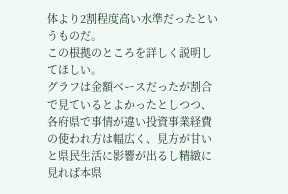体より2割程度高い水準だったというものだ。
この根拠のところを詳しく説明してほしい。
グラフは金額ベースだったが割合で見ているとよかったとしつつ、各府県で事情が違い投資事業経費の使われ方は幅広く、見方が甘いと県民生活に影響が出るし精緻に見れば本県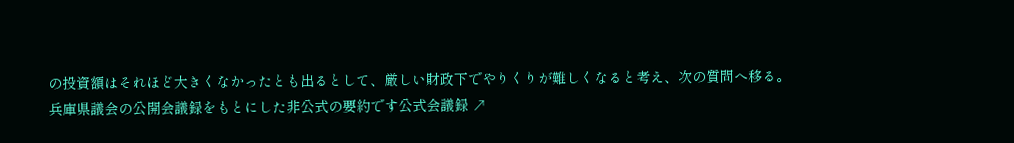の投資額はそれほど大きくなかったとも出るとして、厳しい財政下でやりくりが難しくなると考え、次の質問へ移る。
兵庫県議会の公開会議録をもとにした非公式の要約です公式会議録 ↗